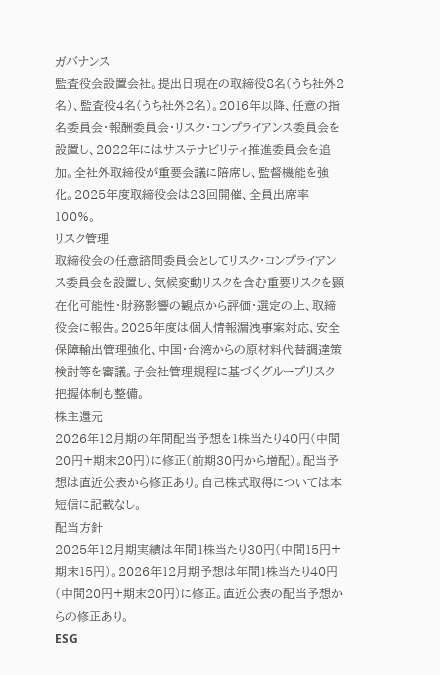ガバナンス
監査役会設置会社。提出日現在の取締役8名(うち社外2名)、監査役4名(うち社外2名)。2016年以降、任意の指名委員会・報酬委員会・リスク・コンプライアンス委員会を設置し、2022年にはサステナビリティ推進委員会を追加。全社外取締役が重要会議に陪席し、監督機能を強化。2025年度取締役会は23回開催、全員出席率100%。
リスク管理
取締役会の任意諮問委員会としてリスク・コンプライアンス委員会を設置し、気候変動リスクを含む重要リスクを顕在化可能性・財務影響の観点から評価・選定の上、取締役会に報告。2025年度は個人情報漏洩事案対応、安全保障輸出管理強化、中国・台湾からの原材料代替調達策検討等を審議。子会社管理規程に基づくグループリスク把握体制も整備。
株主還元
2026年12月期の年間配当予想を1株当たり40円(中間20円+期末20円)に修正(前期30円から増配)。配当予想は直近公表から修正あり。自己株式取得については本短信に記載なし。
配当方針
2025年12月期実績は年間1株当たり30円(中間15円+期末15円)。2026年12月期予想は年間1株当たり40円(中間20円+期末20円)に修正。直近公表の配当予想からの修正あり。
ESG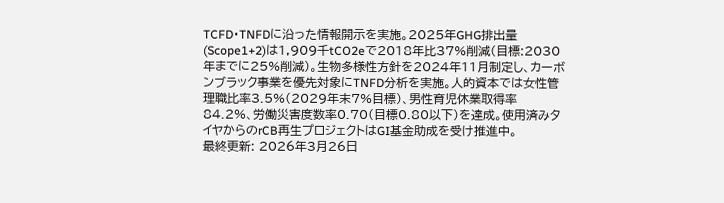TCFD・TNFDに沿った情報開示を実施。2025年GHG排出量(Scope1+2)は1,909千tCO2eで2018年比37%削減(目標:2030年までに25%削減)。生物多様性方針を2024年11月制定し、カーボンブラック事業を優先対象にTNFD分析を実施。人的資本では女性管理職比率3.5%(2029年末7%目標)、男性育児休業取得率84.2%、労働災害度数率0.70(目標0.80以下)を達成。使用済みタイヤからのrCB再生プロジェクトはGI基金助成を受け推進中。
最終更新: 2026年3月26日